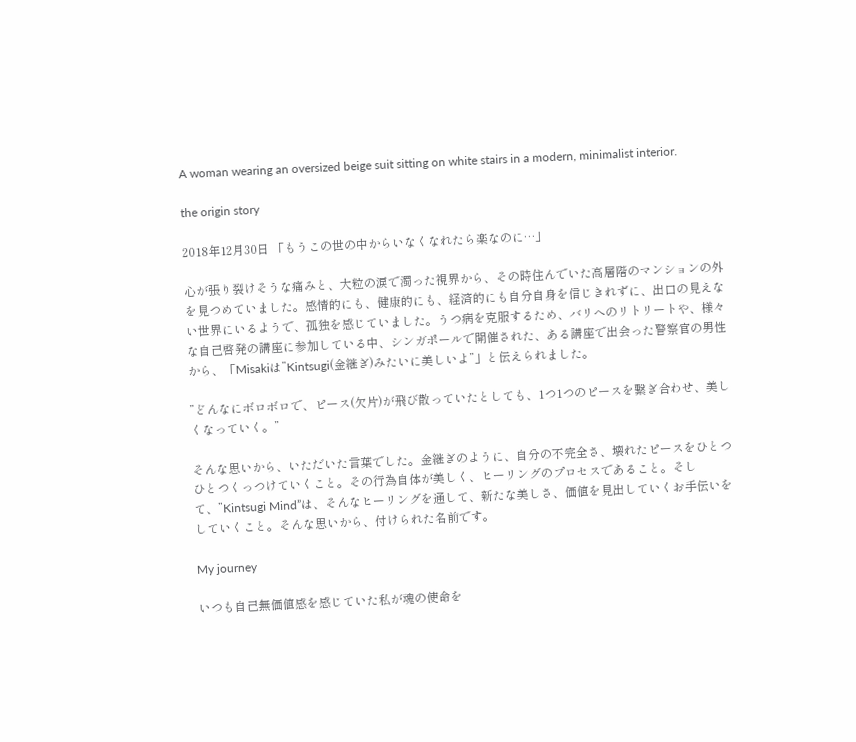A woman wearing an oversized beige suit sitting on white stairs in a modern, minimalist interior.

the origin story

2018年12月30日 「もうこの世の中からいなくなれたら楽なのに…」

心が張り裂けそうな痛みと、大粒の涙で濁った視界から、その時住んでいた高層階のマンションの外を見つめていました。感情的にも、健康的にも、経済的にも自分自身を信じきれずに、出口の見えない世界にいるようで、孤独を感じていました。うつ病を克服するため、バリへのリトリートや、様々な自己啓発の講座に参加している中、シンガポールで開催された、ある講座で出会った警察官の男性から、「Misakiは”Kintsugi(金継ぎ)みたいに美しいよ”」と伝えられました。

”どんなにボロボロで、ピース(欠片)が飛び散っていたとしても、1つ1つのピースを繋ぎ合わせ、美しくなっていく。”

そんな思いから、いただいた言葉でした。金継ぎのように、自分の不完全さ、壊れたピースをひとつひとつくっつけていくこと。その行為自体が美しく、ヒーリングのプロセスであること。そして、”Kintsugi Mind”は、そんなヒーリングを通して、新たな美しさ、価値を見出していくお手伝いをしていくこと。そんな思いから、付けられた名前です。

My journey

いつも自己無価値感を感じていた私が魂の使命を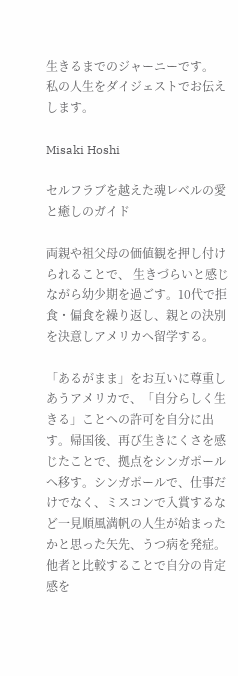生きるまでのジャーニーです。
私の人生をダイジェストでお伝えします。

Misaki Hoshi

セルフラブを越えた魂レベルの愛と癒しのガイド

両親や祖父母の価値観を押し付けられることで、 生きづらいと感じながら幼少期を過ごす。10代で拒食・偏食を繰り返し、親との決別を決意しアメリカへ留学する。

「あるがまま」をお互いに尊重しあうアメリカで、「自分らしく生きる」ことへの許可を自分に出す。帰国後、再び生きにくさを感じたことで、拠点をシンガポールへ移す。シンガポールで、仕事だけでなく、ミスコンで入賞するなど一見順風満帆の人生が始まったかと思った矢先、うつ病を発症。他者と比較することで自分の肯定感を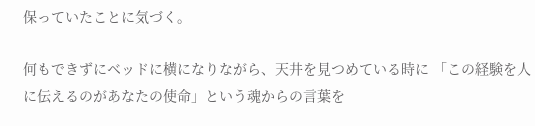保っていたことに気づく。

何もできずにベッドに横になりながら、天井を見つめている時に 「この経験を人に伝えるのがあなたの使命」という魂からの言葉を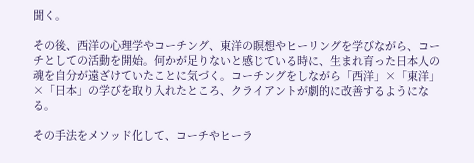聞く。

その後、西洋の心理学やコーチング、東洋の瞑想やヒーリングを学びながら、コーチとしての活動を開始。何かが足りないと感じている時に、生まれ育った日本人の魂を自分が遠ざけていたことに気づく。コーチングをしながら「西洋」×「東洋」×「日本」の学びを取り入れたところ、クライアントが劇的に改善するようになる。

その手法をメソッド化して、コーチやヒーラ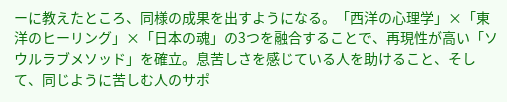ーに教えたところ、同様の成果を出すようになる。「西洋の心理学」×「東洋のヒーリング」×「日本の魂」の3つを融合することで、再現性が高い「ソウルラブメソッド」を確立。息苦しさを感じている人を助けること、そして、同じように苦しむ人のサポ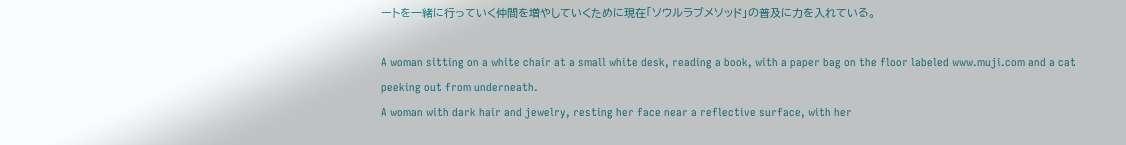ートを一緒に行っていく仲間を増やしていくために現在「ソウルラブメソッド」の普及に力を入れている。

A woman sitting on a white chair at a small white desk, reading a book, with a paper bag on the floor labeled www.muji.com and a cat peeking out from underneath.
A woman with dark hair and jewelry, resting her face near a reflective surface, with her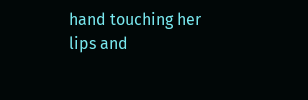hand touching her lips and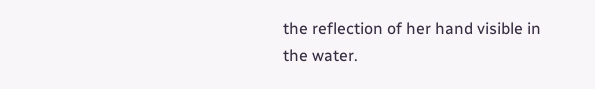the reflection of her hand visible in the water.